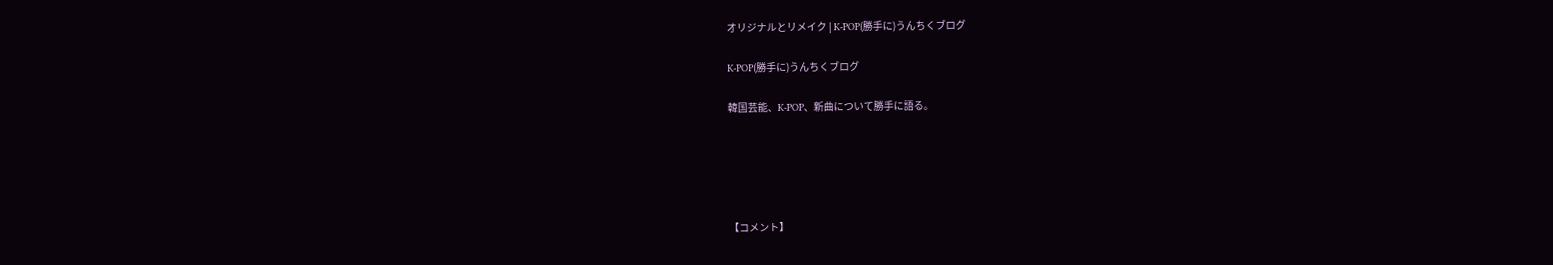オリジナルとリメイク | K-POP(勝手に)うんちくブログ

K-POP(勝手に)うんちくブログ

韓国芸能、K-POP、新曲について勝手に語る。





【コメント】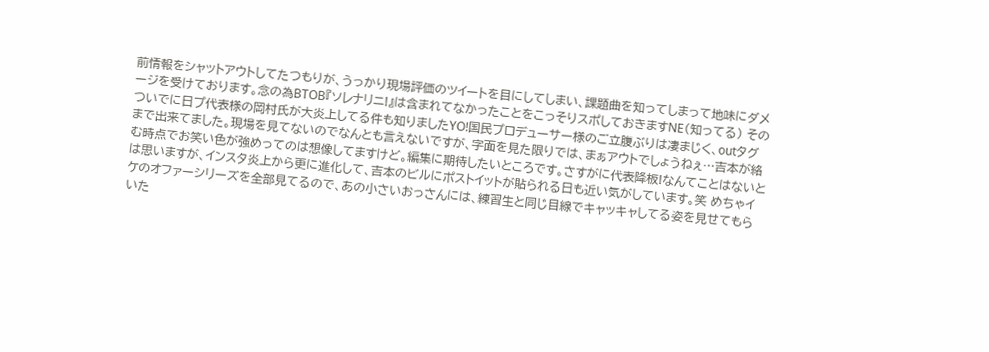前情報をシャットアウトしてたつもりが、うっかり現場評価のツイートを目にしてしまい、課題曲を知ってしまって地味にダメージを受けております。念の為BTOB『ソレナリニ!』は含まれてなかったことをこっそりスポしておきますNE(知ってる) そのついでに日プ代表様の岡村氏が大炎上してる件も知りましたYO!国民プロデューサー様のご立腹ぶりは凄まじく、outタグまで出来てました。現場を見てないのでなんとも言えないですが、字面を見た限りでは、まぁアウトでしょうねぇ…吉本が絡む時点でお笑い色が強めってのは想像してますけど。編集に期待したいところです。さすがに代表降板!なんてことはないとは思いますが、インスタ炎上から更に進化して、吉本のビルにポストイットが貼られる日も近い気がしています。笑 めちゃイケのオファーシリーズを全部見てるので、あの小さいおっさんには、練習生と同じ目線でキャッキャしてる姿を見せてもらいた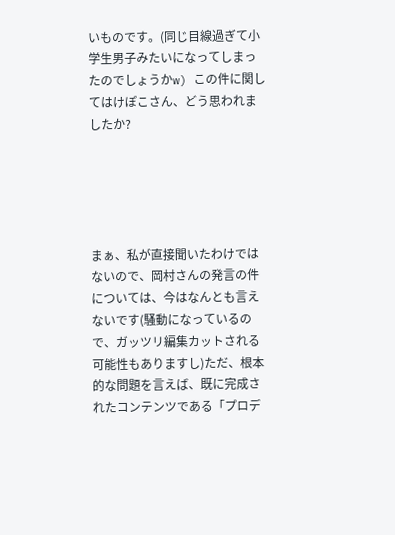いものです。(同じ目線過ぎて小学生男子みたいになってしまったのでしょうかw) この件に関してはけぽこさん、どう思われましたか?





まぁ、私が直接聞いたわけではないので、岡村さんの発言の件については、今はなんとも言えないです(騒動になっているので、ガッツリ編集カットされる可能性もありますし)ただ、根本的な問題を言えば、既に完成されたコンテンツである「プロデ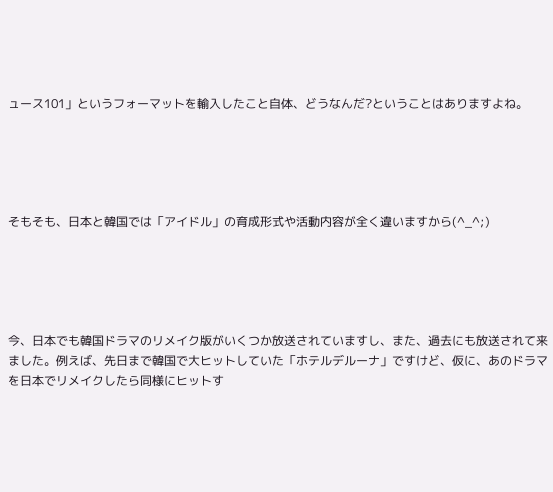ュース101」というフォーマットを輸入したこと自体、どうなんだ?ということはありますよね。





そもそも、日本と韓国では「アイドル」の育成形式や活動内容が全く違いますから(^_^;)





今、日本でも韓国ドラマのリメイク版がいくつか放送されていますし、また、過去にも放送されて来ました。例えば、先日まで韓国で大ヒットしていた「ホテルデルーナ」ですけど、仮に、あのドラマを日本でリメイクしたら同様にヒットす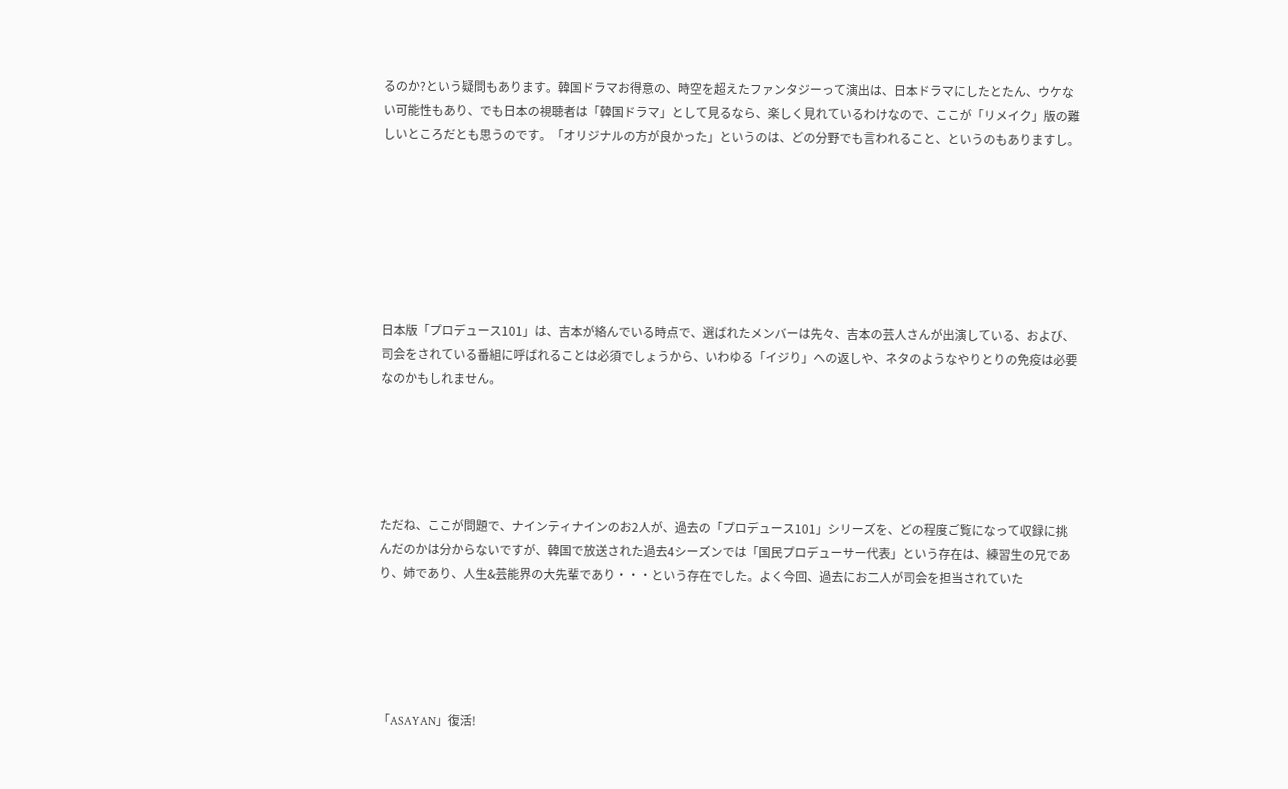るのか?という疑問もあります。韓国ドラマお得意の、時空を超えたファンタジーって演出は、日本ドラマにしたとたん、ウケない可能性もあり、でも日本の視聴者は「韓国ドラマ」として見るなら、楽しく見れているわけなので、ここが「リメイク」版の難しいところだとも思うのです。「オリジナルの方が良かった」というのは、どの分野でも言われること、というのもありますし。







日本版「プロデュース101」は、吉本が絡んでいる時点で、選ばれたメンバーは先々、吉本の芸人さんが出演している、および、司会をされている番組に呼ばれることは必須でしょうから、いわゆる「イジり」への返しや、ネタのようなやりとりの免疫は必要なのかもしれません。





ただね、ここが問題で、ナインティナインのお2人が、過去の「プロデュース101」シリーズを、どの程度ご覧になって収録に挑んだのかは分からないですが、韓国で放送された過去4シーズンでは「国民プロデューサー代表」という存在は、練習生の兄であり、姉であり、人生&芸能界の大先輩であり・・・という存在でした。よく今回、過去にお二人が司会を担当されていた





「ASAYAN」復活!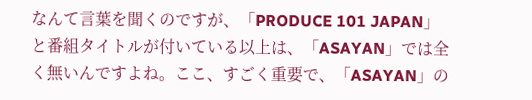なんて言葉を聞くのですが、「PRODUCE 101 JAPAN」と番組タイトルが付いている以上は、「ASAYAN」では全く無いんですよね。ここ、すごく重要で、「ASAYAN」の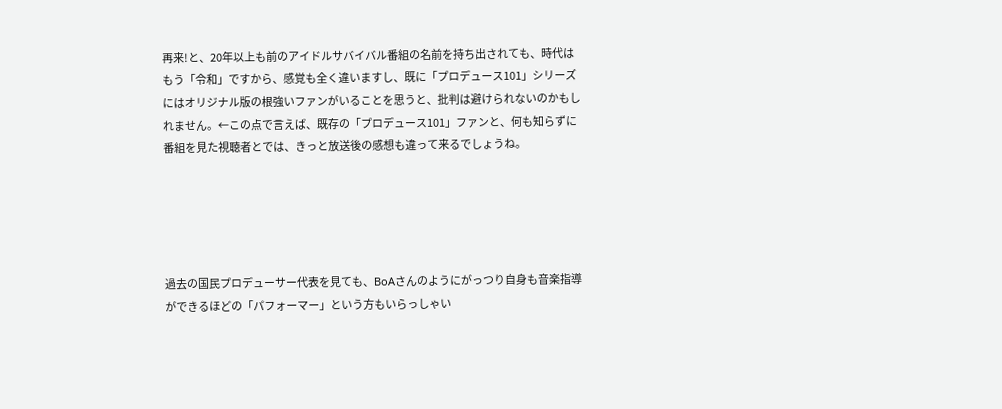再来!と、20年以上も前のアイドルサバイバル番組の名前を持ち出されても、時代はもう「令和」ですから、感覚も全く違いますし、既に「プロデュース101」シリーズにはオリジナル版の根強いファンがいることを思うと、批判は避けられないのかもしれません。←この点で言えば、既存の「プロデュース101」ファンと、何も知らずに番組を見た視聴者とでは、きっと放送後の感想も違って来るでしょうね。





過去の国民プロデューサー代表を見ても、BoAさんのようにがっつり自身も音楽指導ができるほどの「パフォーマー」という方もいらっしゃい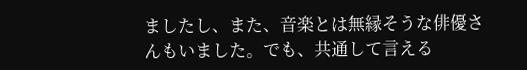ましたし、また、音楽とは無縁そうな俳優さんもいました。でも、共通して言える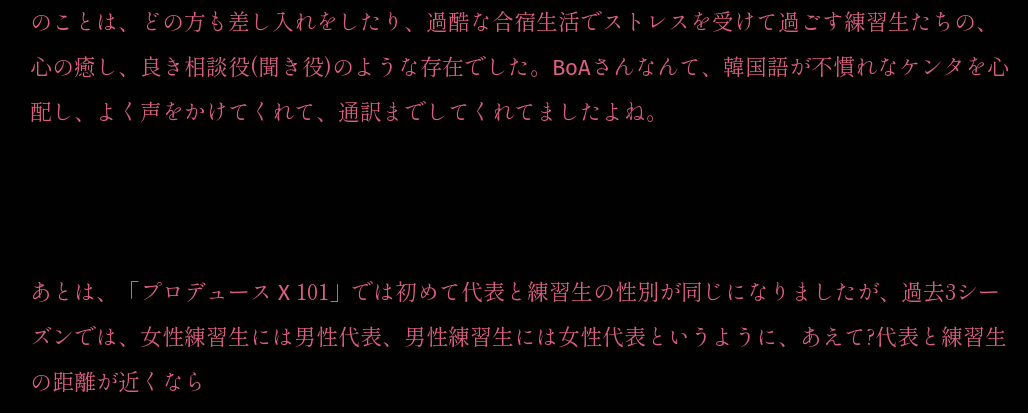のことは、どの方も差し入れをしたり、過酷な合宿生活でストレスを受けて過ごす練習生たちの、心の癒し、良き相談役(聞き役)のような存在でした。BoAさんなんて、韓国語が不慣れなケンタを心配し、よく声をかけてくれて、通訳までしてくれてましたよね。



あとは、「プロデュース X 101」では初めて代表と練習生の性別が同じになりましたが、過去3シーズンでは、女性練習生には男性代表、男性練習生には女性代表というように、あえて?代表と練習生の距離が近くなら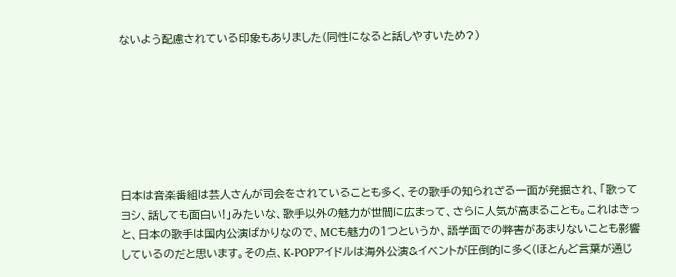ないよう配慮されている印象もありました(同性になると話しやすいため?)







日本は音楽番組は芸人さんが司会をされていることも多く、その歌手の知られざる一面が発掘され、「歌ってヨシ、話しても面白い!」みたいな、歌手以外の魅力が世間に広まって、さらに人気が高まることも。これはきっと、日本の歌手は国内公演ばかりなので、MCも魅力の1つというか、語学面での弊害があまりないことも影響しているのだと思います。その点、K-POPアイドルは海外公演&イベントが圧倒的に多く(ほとんど言葉が通じ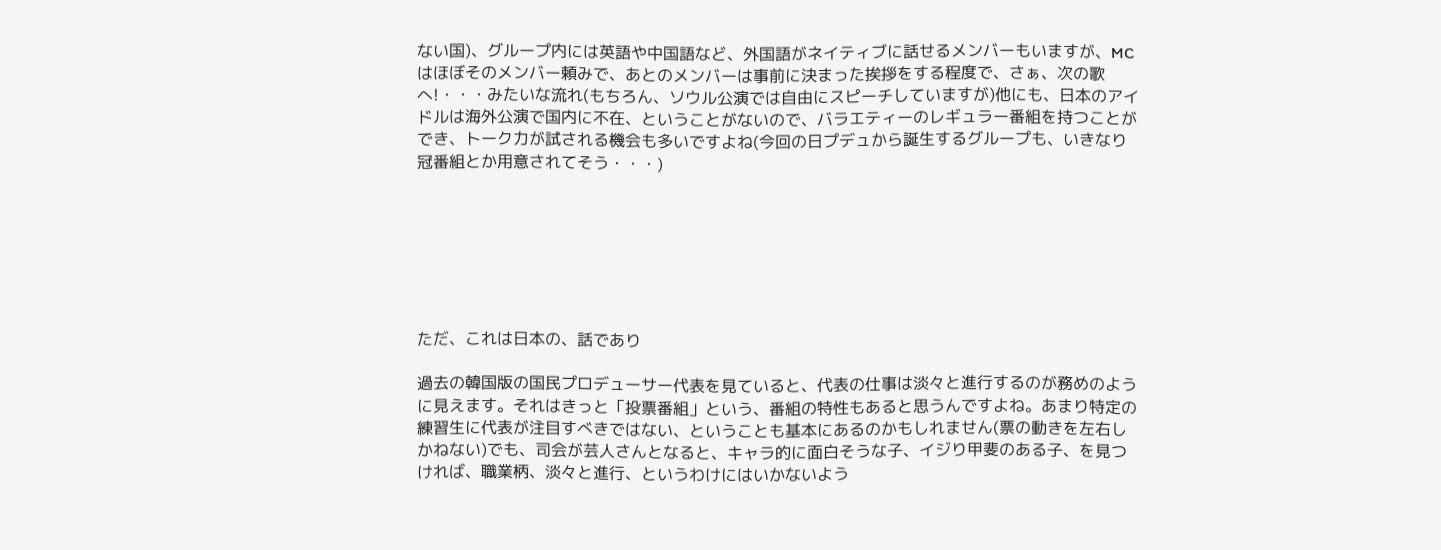ない国)、グループ内には英語や中国語など、外国語がネイティブに話せるメンバーもいますが、MCはほぼそのメンバー頼みで、あとのメンバーは事前に決まった挨拶をする程度で、さぁ、次の歌へ!・・・みたいな流れ(もちろん、ソウル公演では自由にスピーチしていますが)他にも、日本のアイドルは海外公演で国内に不在、ということがないので、バラエティーのレギュラー番組を持つことができ、トーク力が試される機会も多いですよね(今回の日プデュから誕生するグループも、いきなり冠番組とか用意されてそう・・・)







ただ、これは日本の、話であり

過去の韓国版の国民プロデューサー代表を見ていると、代表の仕事は淡々と進行するのが務めのように見えます。それはきっと「投票番組」という、番組の特性もあると思うんですよね。あまり特定の練習生に代表が注目すべきではない、ということも基本にあるのかもしれません(票の動きを左右しかねない)でも、司会が芸人さんとなると、キャラ的に面白そうな子、イジり甲斐のある子、を見つければ、職業柄、淡々と進行、というわけにはいかないよう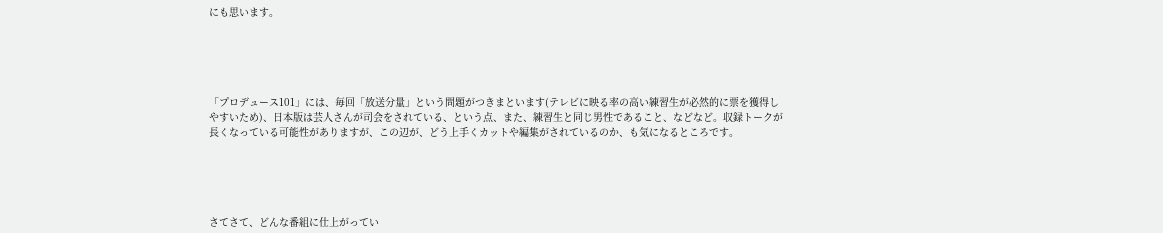にも思います。





「プロデュース101」には、毎回「放送分量」という問題がつきまといます(テレビに映る率の高い練習生が必然的に票を獲得しやすいため)、日本版は芸人さんが司会をされている、という点、また、練習生と同じ男性であること、などなど。収録トークが長くなっている可能性がありますが、この辺が、どう上手くカットや編集がされているのか、も気になるところです。





さてさて、どんな番組に仕上がってい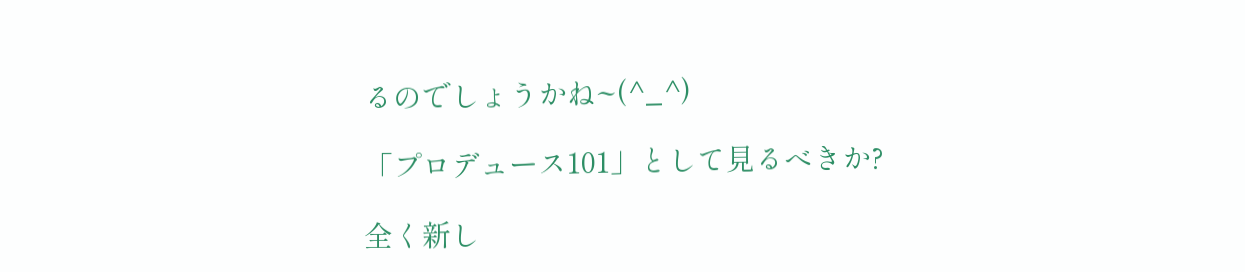るのでしょうかね~(^_^)

「プロデュース101」として見るべきか?

全く新し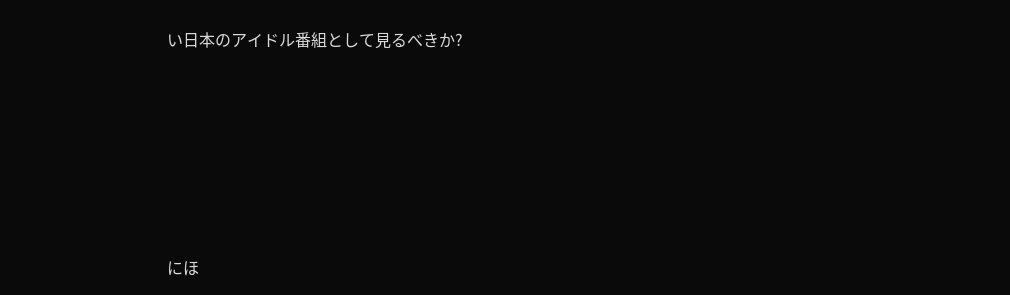い日本のアイドル番組として見るべきか?







にほ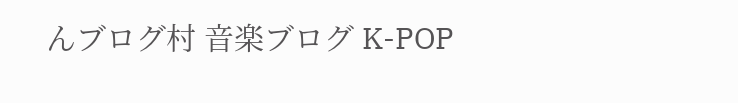んブログ村 音楽ブログ K-POP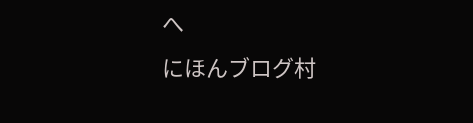へ
にほんブログ村